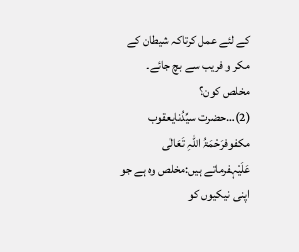کے لئے عمل کرتاکہ شیطان کے مکر و فریب سے بچ جائے۔
مخلص کون؟
(2)…حضرت سیِّدُنایعقوب مکفوفرَحْمَۃُ اللہِ تَعَالٰی عَلَیْہفرماتے ہیں:مخلص وہ ہے جو اپنی نیکیوں کو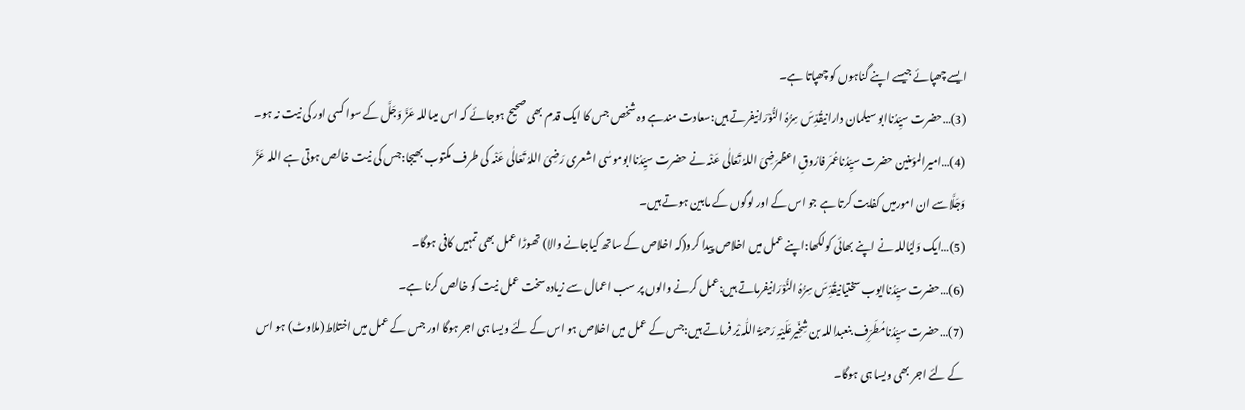ایسے چھپائے جیسے اپنے گناہوں کو چھپاتا ہے۔
(3)…حضرت سیِّدُناابو سیلمان دارانیقُدِّسَ سِرُّہُ النُّوْرَانِیفرتے ہیں:سعادت مندہے وہ شخص جس کا ایک قدم بھی صحیح ہوجائے کہ اس میںاللہ عَزَّ وَجَلَّ کے سوا کسی اور کی نیت نہ ہو۔
(4)…امیرالمؤمنین حضرت سیِّدُناعُمَر فارُوقِ اعظمرَضِیَ اللہُ تَعَالٰی عَنْہ نے حضرت سیِّدُناابوموسٰی اشعری رَضِیَ اللہُ تَعَالٰی عَنْہ کی طرف مکتوب بھیجا:جس کی نیت خالص ہوتی ہے اللہ عَزَّ وَجَلَّاسے ان امورمیں کفایت کرتا ہے جو اس کے اور لوگوں کے مابین ہوتے ہیں۔
(5)…ایک وَلیُاللہ نے اپنے بھائی کولکھا:اپنے عمل میں اخلاص پیدا کرو(کہ اخلاص کے ساتھ کیاجانے والا) تھوڑا عمل بھی تمہیں کافی ہوگا۔
(6)…حضرت سیِّدُناایوب سختیانیقُدِّسَ سِرُّہُ النُّوْرَانِیفرماتے ہیں:عمل کرنے والوں پر سب اعمال سے زیادہ سخت عمل نیت کو خالص کرنا ہے۔
(7)…حضرت سیِّدُنامُطَرِّف بنعبداللہ بن شِخِّیرعَلَیْہِ رَحمَۃُ اللّٰہ یْر فرماتے ہیں:جس کے عمل میں اخلاص ہو اس کے لئے ویسا ہی اجر ہوگا اور جس کے عمل میں اختلاط(ملاوٹ) ہو اس کے لئے اجر بھی ویسا ہی ہوگا۔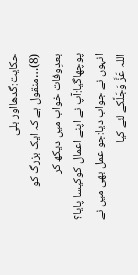حکایت:گدھااور بلی
(8)…منقول ہے کہ ایک بزرگ کو بعدِوفات خواب میں دیکھ کر پوچھاگیا:آپ نے اپنے اعمال کوکیسا پایا؟ انہوں نے جواب دیا:جو عمل بھی میں نے اللہ عَزَّ وَجَلَّکے لئے کیا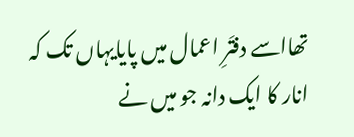تھااسے دفتَرِ اعمال میں پایایہاں تک کہ انار کا ایک دانہ جو میں نے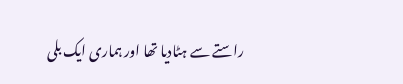راستے سے ہٹادیا تھا اور ہماری ایک بلی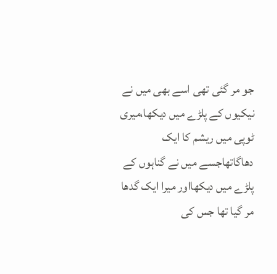جو مر گئی تھی اسے بھی میں نے نیکیوں کے پلڑے میں دیکھا،میری ٹوپی میں ریشم کا ایک دھاگاتھاجسے میں نے گناہوں کے پلڑے میں دیکھااور میرا ایک گدھا مر گیا تھا جس کی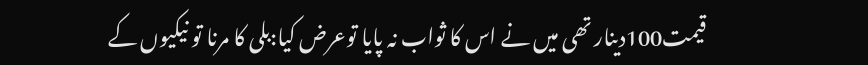قیمت100دینار تھی میں نے اس کا ثواب نہ پایا توعرض کیا:بلی کا مرنا تو نیکیوں کے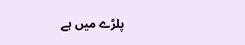پلڑے میں ہے